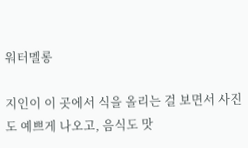워터멜롱

지인이 이 곳에서 식을 올리는 걸 보면서 사진도 예쁘게 나오고, 음식도 맛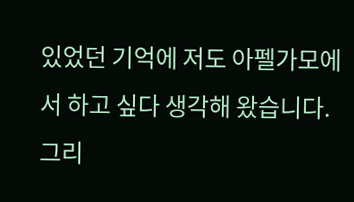있었던 기억에 저도 아펠가모에서 하고 싶다 생각해 왔습니다. 그리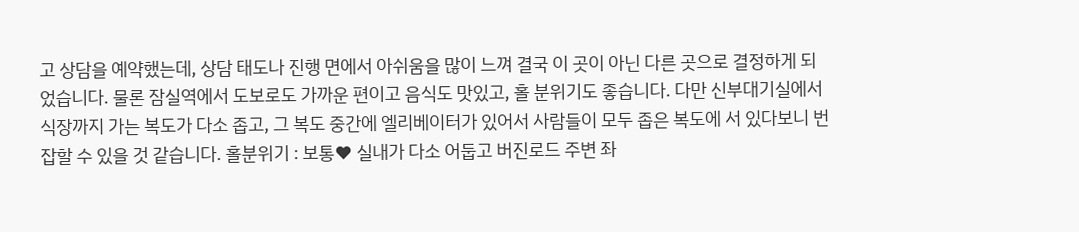고 상담을 예약했는데, 상담 태도나 진행 면에서 아쉬움을 많이 느껴 결국 이 곳이 아닌 다른 곳으로 결정하게 되었습니다. 물론 잠실역에서 도보로도 가까운 편이고 음식도 맛있고, 홀 분위기도 좋습니다. 다만 신부대기실에서 식장까지 가는 복도가 다소 좁고, 그 복도 중간에 엘리베이터가 있어서 사람들이 모두 좁은 복도에 서 있다보니 번잡할 수 있을 것 같습니다. 홀분위기 : 보통♥ 실내가 다소 어둡고 버진로드 주변 좌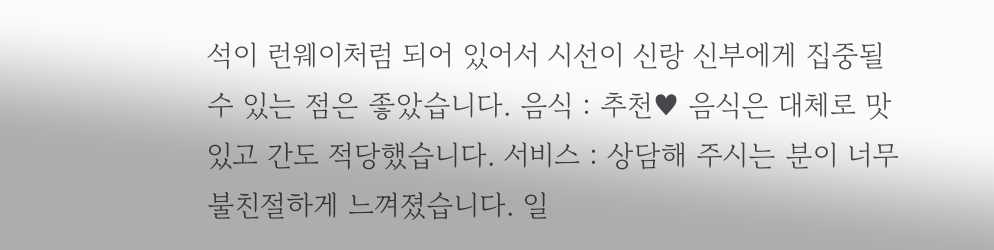석이 런웨이처럼 되어 있어서 시선이 신랑 신부에게 집중될 수 있는 점은 좋았습니다. 음식 : 추천♥ 음식은 대체로 맛있고 간도 적당했습니다. 서비스 : 상담해 주시는 분이 너무 불친절하게 느껴졌습니다. 일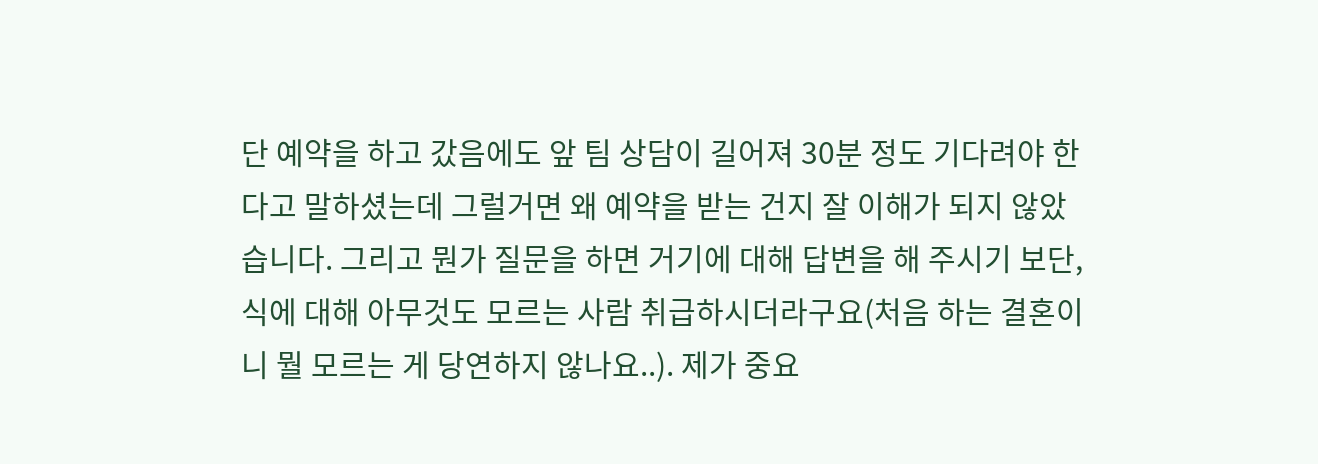단 예약을 하고 갔음에도 앞 팀 상담이 길어져 30분 정도 기다려야 한다고 말하셨는데 그럴거면 왜 예약을 받는 건지 잘 이해가 되지 않았습니다. 그리고 뭔가 질문을 하면 거기에 대해 답변을 해 주시기 보단, 식에 대해 아무것도 모르는 사람 취급하시더라구요(처음 하는 결혼이니 뭘 모르는 게 당연하지 않나요..). 제가 중요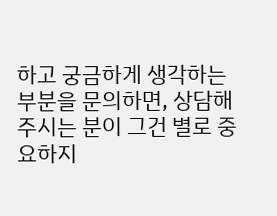하고 궁금하게 생각하는 부분을 문의하면, 상담해 주시는 분이 그건 별로 중요하지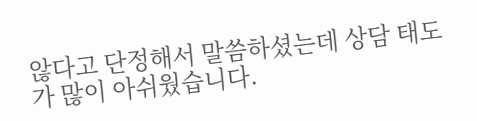않다고 단정해서 말씀하셨는데 상담 태도가 많이 아쉬웠습니다.